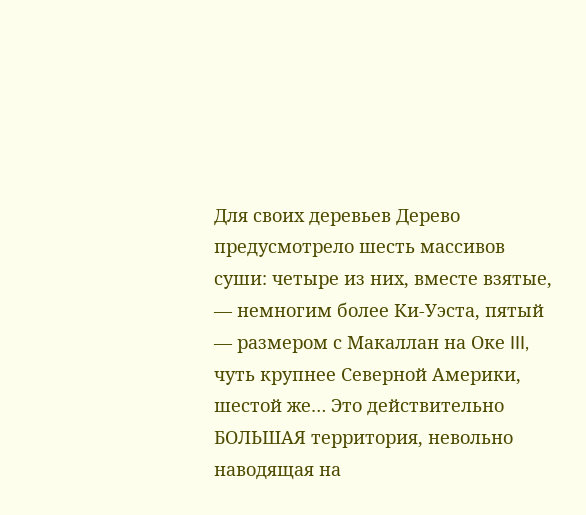Для своих деревьев Дерево предусмотрело шесть массивов суши: четыре из них, вместе взятые, — немногим более Ки-Уэста, пятый — размером с Макаллан на Оке III, чуть крупнее Северной Америки, шестой же… Это действительно БОЛЬШАЯ территория, невольно наводящая на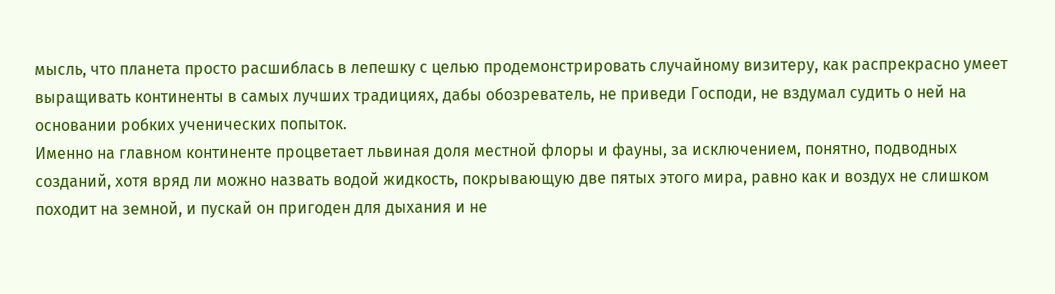мысль, что планета просто расшиблась в лепешку с целью продемонстрировать случайному визитеру, как распрекрасно умеет выращивать континенты в самых лучших традициях, дабы обозреватель, не приведи Господи, не вздумал судить о ней на основании робких ученических попыток.
Именно на главном континенте процветает львиная доля местной флоры и фауны, за исключением, понятно, подводных созданий, хотя вряд ли можно назвать водой жидкость, покрывающую две пятых этого мира, равно как и воздух не слишком походит на земной, и пускай он пригоден для дыхания и не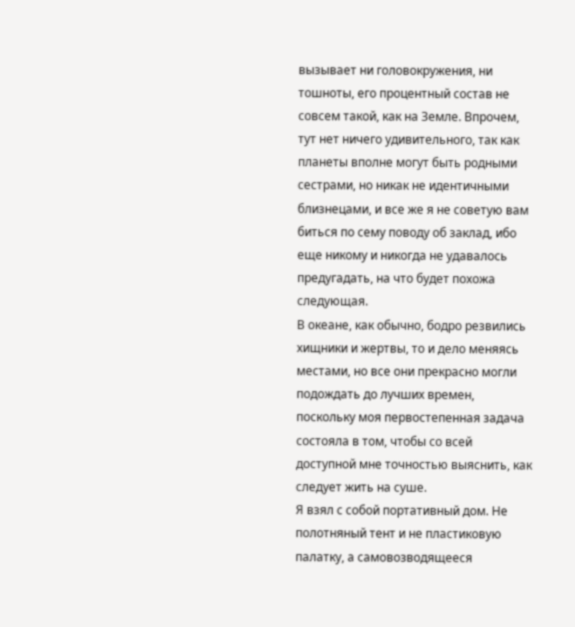вызывает ни головокружения, ни тошноты, его процентный состав не совсем такой, как на Земле. Впрочем, тут нет ничего удивительного, так как планеты вполне могут быть родными сестрами, но никак не идентичными близнецами, и все же я не советую вам биться по сему поводу об заклад, ибо еще никому и никогда не удавалось предугадать, на что будет похожа следующая.
В океане, как обычно, бодро резвились хищники и жертвы, то и дело меняясь местами, но все они прекрасно могли подождать до лучших времен, поскольку моя первостепенная задача состояла в том, чтобы со всей доступной мне точностью выяснить, как следует жить на суше.
Я взял с собой портативный дом. Не полотняный тент и не пластиковую палатку, а самовозводящееся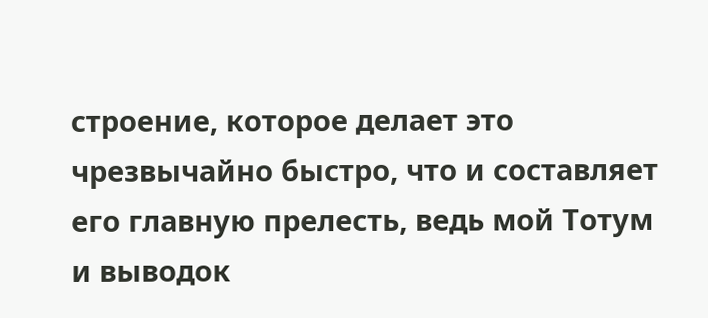строение, которое делает это чрезвычайно быстро, что и составляет его главную прелесть, ведь мой Тотум и выводок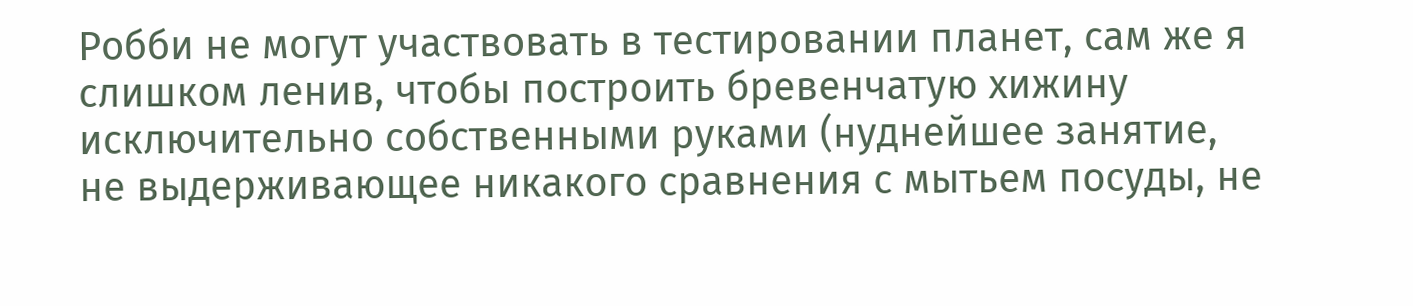Робби не могут участвовать в тестировании планет, сам же я слишком ленив, чтобы построить бревенчатую хижину исключительно собственными руками (нуднейшее занятие, не выдерживающее никакого сравнения с мытьем посуды, не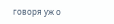говоря уж о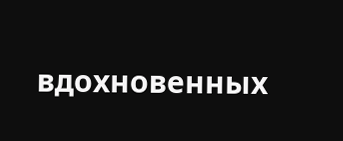вдохновенных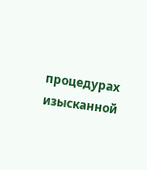процедурах изысканной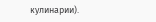кулинарии).